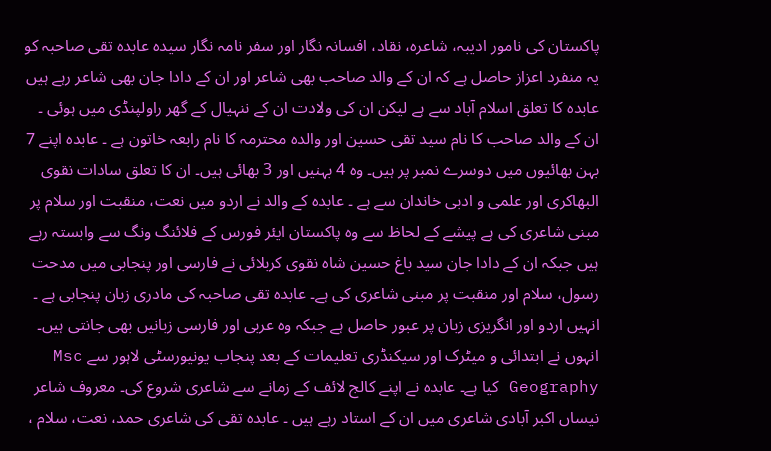پاکستان کی نامور ادیبہ، شاعرہ، نقاد، افسانہ نگار اور سفر نامہ نگار سیدہ عابدہ تقی صاحبہ کو یہ منفرد اعزاز حاصل ہے کہ ان کے والد صاحب بھی شاعر اور ان کے دادا جان بھی شاعر رہے ہیں عابدہ کا تعلق اسلام آباد سے ہے لیکن ان کی ولادت ان کے ننہیال کے گھر راولپنڈی میں ہوئی ۔ ان کے والد صاحب کا نام سید تقی حسین اور والدہ محترمہ کا نام رابعہ خاتون ہے ۔ عابدہ اپنے 7 بہن بھائیوں میں دوسرے نمبر پر ہیں۔ وہ 4 بہنیں اور 3 بھائی ہیں۔ ان کا تعلق سادات نقوی البھاکری اور علمی و ادبی خاندان سے ہے ۔ عابدہ کے والد نے اردو میں نعت، منقبت اور سلام پر مبنی شاعری کی ہے پیشے کے لحاظ سے وہ پاکستان ایئر فورس کے فلائنگ ونگ سے وابستہ رہے ہیں جبکہ ان کے دادا جان سید باغ حسین شاہ نقوی کربلائی نے فارسی اور پنجابی میں مدحت رسول، سلام اور منقبت پر مبنی شاعری کی ہے۔ عابدہ تقی صاحبہ کی مادری زبان پنجابی ہے ۔ انہیں اردو اور انگریزی زبان پر عبور حاصل ہے جبکہ وہ عربی اور فارسی زبانیں بھی جانتی ہیں۔ انہوں نے ابتدائی و میٹرک اور سیکنڈری تعلیمات کے بعد پنجاب یونیورسٹی لاہور سے Msc Geography کیا ہے۔ عابدہ نے اپنے کالج لائف کے زمانے سے شاعری شروع کی۔ معروف شاعر نیساں اکبر آبادی شاعری میں ان کے استاد رہے ہیں ۔ عابدہ تقی کی شاعری حمد، نعت، سلام ،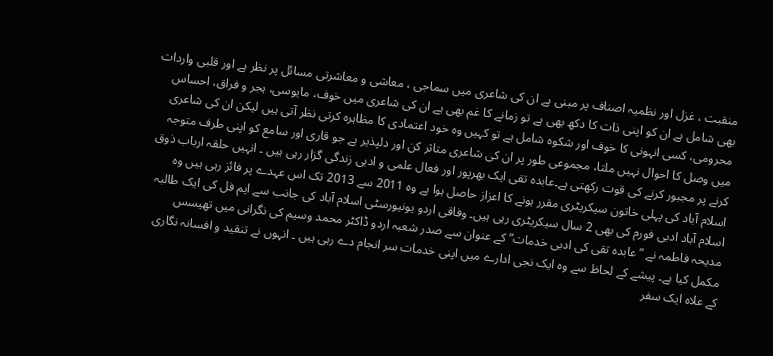منقبت ، غزل اور نظمیہ اصناف پر مبنی ہے ان کی شاعری میں سماجی ، معاشی و معاشرتی مسائل پر نظر ہے اور قلبی واردات بھی شامل ہے ان کو اپنی ذات کا دکھ بھی ہے تو زمانے کا غم بھی ہے ان کی شاعری میں خوف، مایوسی، ہجر و فراق، احساس محرومی، کسی انہونی کا خوف اور شکوہ شامل ہے تو کہیں وہ خود اعتمادی کا مظاہرہ کرتی نظر آتی ہیں لیکن ان کی شاعری میں وصل کا احوال نہیں ملتا، مجموعی طور پر ان کی شاعری متاثر کن اور دلپذیر ہے جو قاری اور سامع کو اپنی طرف متوجہ کرنے پر مجبور کرنے کی قوت رکھتی ہے۔عابدہ تقی ایک بھرپور اور فعال علمی و ادبی زندگی گزار رہی ہیں ۔ انہیں حلقہ ارباب ذوق اسلام آباد کی پہلی خاتون سیکریٹری مقرر ہونے کا اعزاز حاصل ہوا ہے وہ 2011 سے 2013 تک اس عہدے پر فائز رہی ہیں وہ اسلام آباد ادبی فورم کی بھی 2 سال سیکریٹری رہی ہیں۔ وفاقی اردو یونیورسٹی اسلام آباد کی جانب سے ایم فل کی ایک طالبہ مدیحہ فاطمہ نے ” عابدہ تقی کی ادبی خدمات” کے عنوان سے صدر شعبہ اردو ڈاکٹر محمد وسیم کی نگرانی میں تھیسس مکمل کیا ہے۔ پیشے کے لحاظ سے وہ ایک نجی ادارے میں اپنی خدمات سر انجام دے رہی ہیں ۔ انہوں نے تنقید و افسانہ نگاری کے علاہ ایک سفر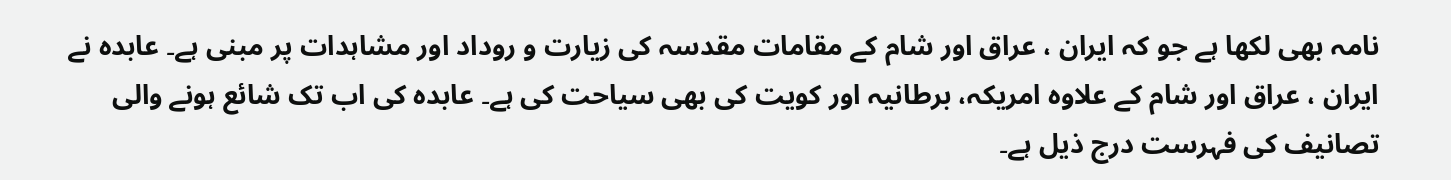نامہ بھی لکھا ہے جو کہ ایران ، عراق اور شام کے مقامات مقدسہ کی زیارت و روداد اور مشاہدات پر مبنی ہے۔ عابدہ نے ایران ، عراق اور شام کے علاوہ امریکہ، برطانیہ اور کویت کی بھی سیاحت کی ہے۔ عابدہ کی اب تک شائع ہونے والی تصانیف کی فہرست درج ذیل ہے۔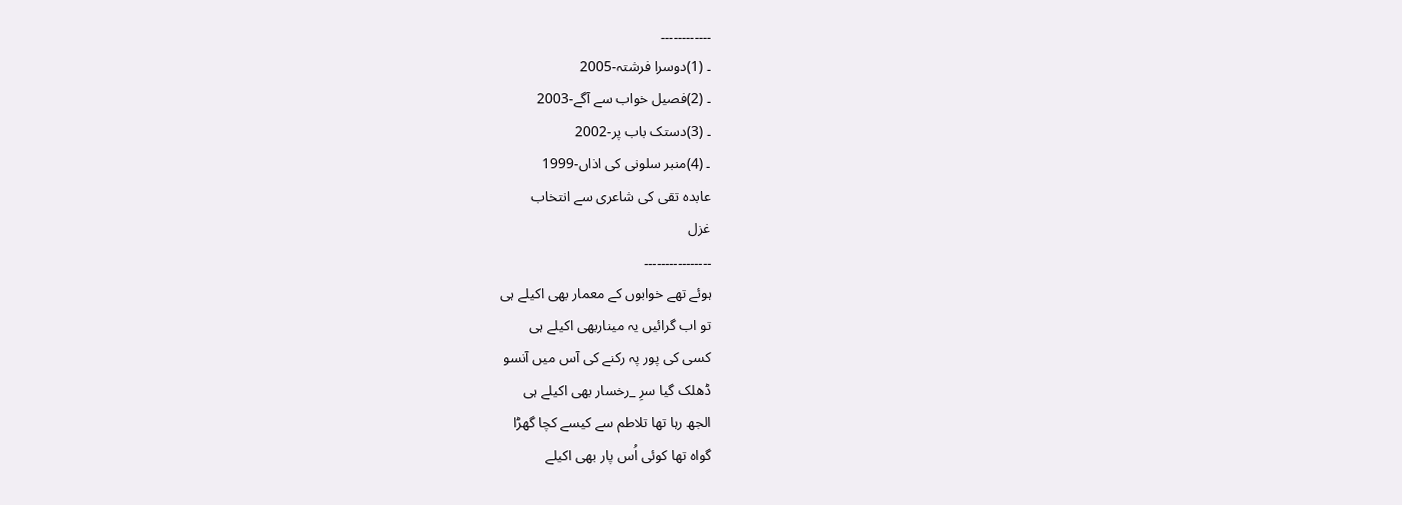۔۔۔۔۔۔۔۔۔۔۔۔
۔ (1)دوسرا فرشتہ-2005
۔ (2)فصیل خواب سے آگے-2003
۔ (3)دستک باب پر-2002
۔ (4)منبر سلونی کی اذاں-1999
عابدہ تقی کی شاعری سے انتخاب
غزل
۔۔۔۔۔۔۔۔۔۔۔۔۔۔۔۔
ہوئے تھے خوابوں کے معمار بھی اکیلے ہی
تو اب گرائیں یہ میناربھی اکیلے ہی
کسی کی پور پہ رکنے کی آس میں آنسو
ڈھلک گیا سرِ _رخسار بھی اکیلے ہی
الجھ رہا تھا تلاطم سے کیسے کچا گھڑا
گواہ تھا کوئی اُس پار بھی اکیلے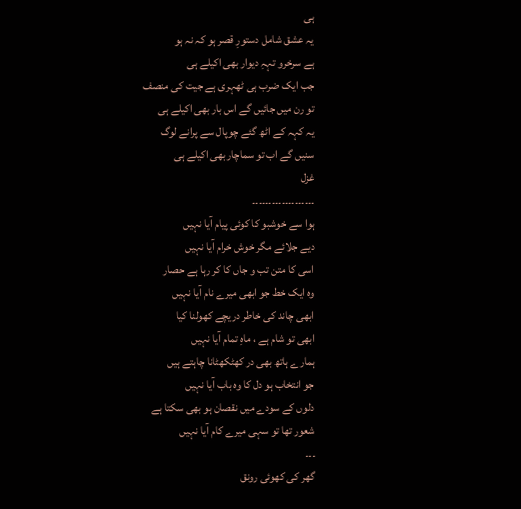ہی
یہ عشق شامل دستورِ قصر ہو کہ نہ ہو
ہے سرخرو تہہِ دیوار بھی اکیلے ہی
جب ایک ضرب ہی ٹھہری ہے جیت کی منصف
تو رن میں جائیں گے اس بار بھی اکیلے ہی
یہ کہہ کے اٹھ گئے چوپال سے پرانے لوگ
سنیں گے اب تو سماچاربھی اکیلے ہی
غزل
۔۔۔۔۔۔۔۔۔۔۔۔۔۔۔۔۔۔۔
ہوا سے خوشبو کا کوئی پیام آیا نہیں
دیے جلائے مگر خوش خرام آیا نہیں
اسی کا متن تب و جاں کا کر رہا ہے حصار
وہ ایک خط جو ابھی میرے نام آیا نہیں
ابھی چاند کی خاطر دریچے کھولنا کیا
ابھی تو شام ہے ، ماہِ تمام آیا نہیں
ہمارے ہاتھ بھی در کھٹکھٹانا چاہتے ہیں
جو انتخاب ہو دل کا وہ باب آیا نہیں
دلوں کے سودے میں نقصان ہو بھی سکتا ہے
شعور تھا تو سہی میرے کام آیا نہیں
۔۔۔
گھر کی کھوئی رونق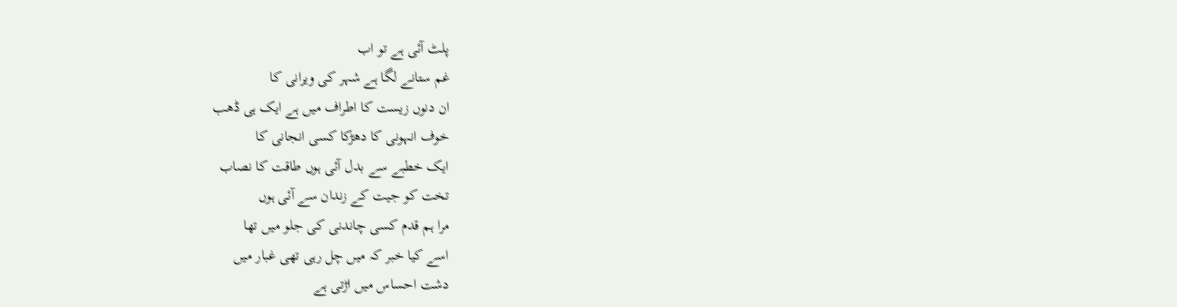پلٹ آئی ہے تو اب
غم ستانے لگا ہے شہر کی ویرانی کا
ان دنوں زیست کا اطراف میں ہے ایک ہی ڈھب
خوف انہونی کا دھڑکا کسی انجانی کا
ایک خطبے سے بدل آئی ہوں طاقت کا نصاب
تخت کو جیت کے زندان سے آئی ہوں
مرا ہم قدم کسی چاندنی کی جلو میں تھا
اسے کیا خبر کہ میں چل رہی تھی غبار میں
دشت احساس میں اڑتی ہے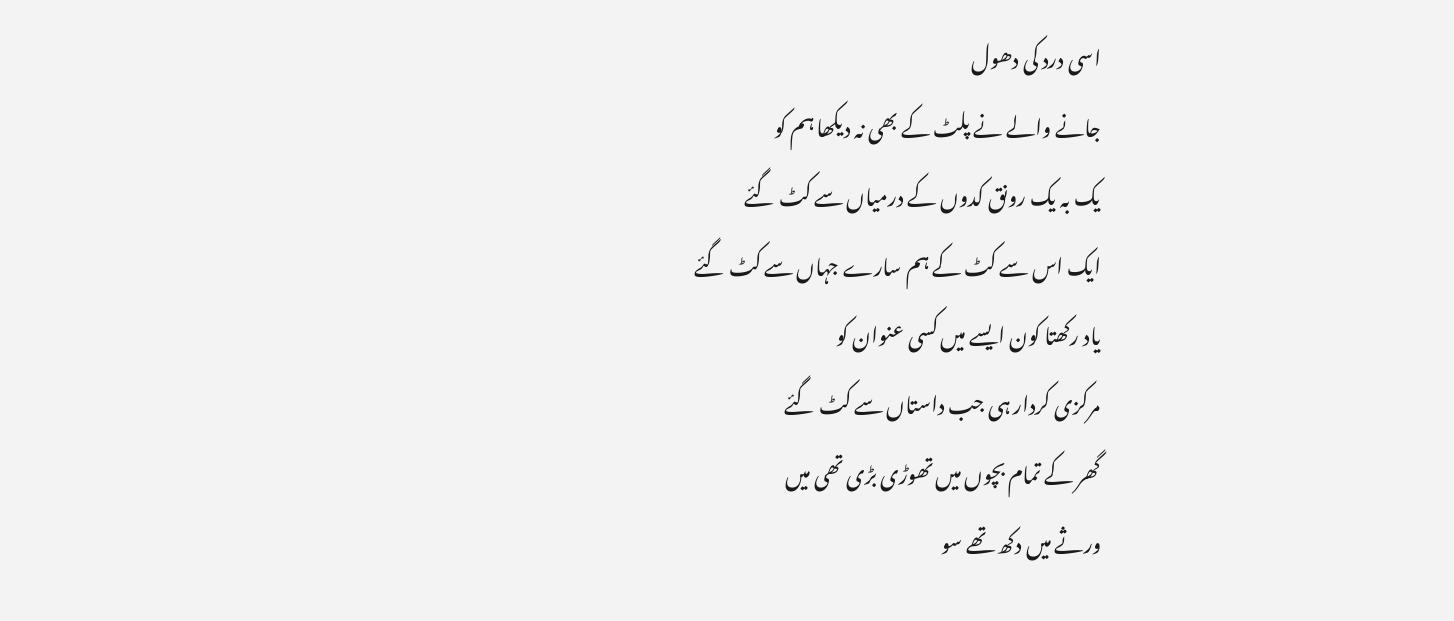اسی درد کی دھول
جانے والے نے پلٹ کے بھی نہ دیکھا ہم کو
یک بہ یک رونق کدوں کے درمیاں سے کٹ گئے
ایک اس سے کٹ کے ہم سارے جہاں سے کٹ گئے
یاد رکھتا کون ایسے میں کسی عنوان کو
مرکزی کردار ہی جب داستاں سے کٹ گئے
گھر کے تمام بچوں میں تھوڑی بڑی تھی میں
ورثے میں دکھ تھے سو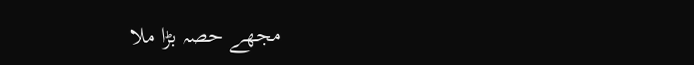مجھے حصہ بڑا ملا